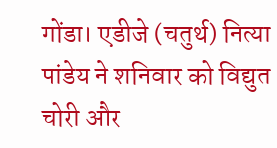गोंडा। एडीजे (चतुर्थ) नित्या पांडेय ने शनिवार को विद्युत चोरी और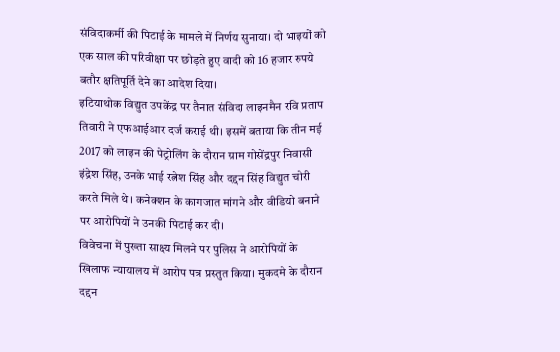संविदाकर्मी की पिटाई के मामले में निर्णय सुनाया। दो भाइयों को एक साल की परिवीक्षा पर छोड़ते हुए वादी को 16 हजार रुपये बतौर क्षतिपूर्ति देने का आदेश दिया।
इटियाथोक विद्युत उपकेंद्र पर तैनात संविदा लाइनमैन रवि प्रताप तिवारी ने एफआईआर दर्ज कराई थी। इसमें बताया कि तीन मई 2017 को लाइन की पेट्रोलिंग के दौरान ग्राम गोसेंद्रपुर निवासी इंद्रेश सिंह, उनके भाई रत्नेश सिंह और दद्दन सिंह विद्युत चोरी करते मिले थे। कनेक्शन के कागजात मांगने और वीडियो बनाने पर आरोपियों ने उनकी पिटाई कर दी।
विवेचना में पुख्ता साक्ष्य मिलने पर पुलिस ने आरोपियों के खिलाफ न्यायालय में आरोप पत्र प्रस्तुत किया। मुकदमे के दौरान दद्दन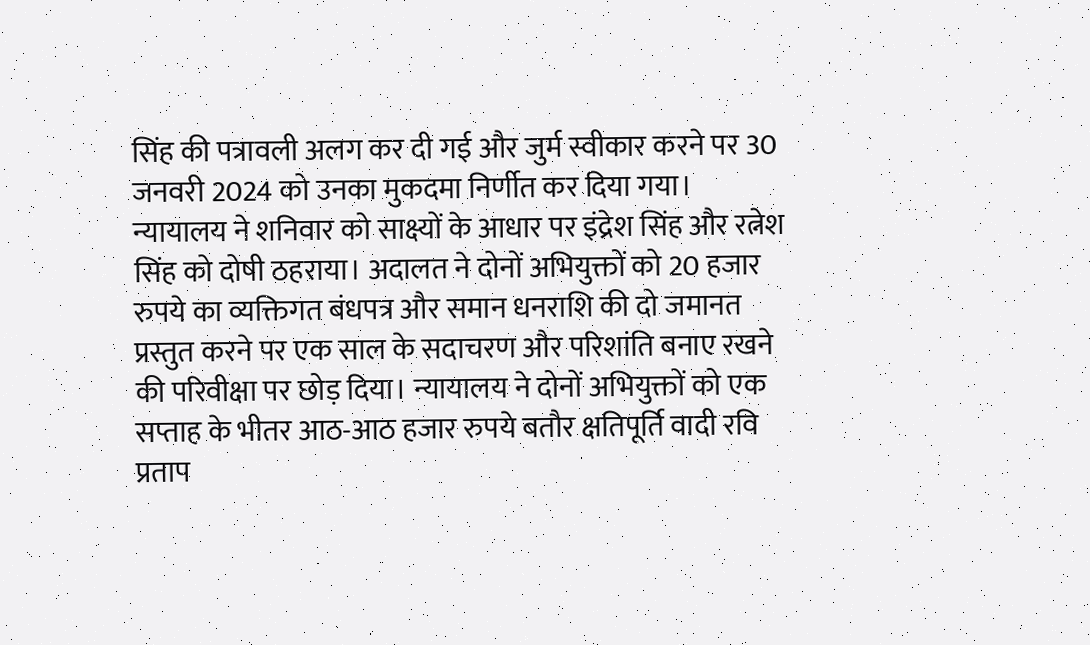सिंह की पत्रावली अलग कर दी गई और जुर्म स्वीकार करने पर 30 जनवरी 2024 को उनका मुकदमा निर्णीत कर दिया गया।
न्यायालय ने शनिवार को साक्ष्यों के आधार पर इंद्रेश सिंह और रत्नेश सिंह को दोषी ठहराया। अदालत ने दोनों अभियुक्तों को 20 हजार रुपये का व्यक्तिगत बंधपत्र और समान धनराशि की दो जमानत प्रस्तुत करने पर एक साल के सदाचरण और परिशांति बनाए रखने की परिवीक्षा पर छोड़ दिया। न्यायालय ने दोनों अभियुक्तों को एक सप्ताह के भीतर आठ-आठ हजार रुपये बतौर क्षतिपूर्ति वादी रवि प्रताप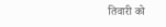तिवारी को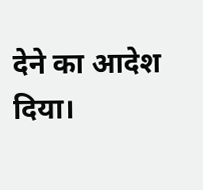देने का आदेश दिया।